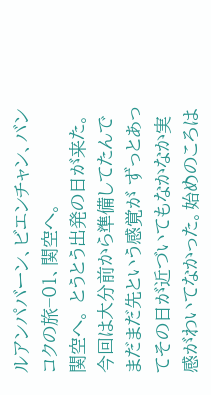ルアンパバーン、ビエンチャン、バンコクの旅−01、関空へ。
関空へ。 とうとう出発の日が来た。今回は大分前から準備してたんでまだまだ先という感覚が ずっとあってその日が近づいてもなかなか実感がわいてなかった。始めのころは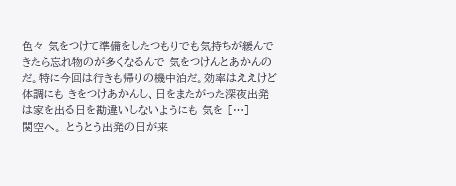色々 気をつけて準備をしたつもりでも気持ちが緩んできたら忘れ物のが多くなるんで 気をつけんとあかんのだ。特に今回は行きも帰りの機中泊だ。効率はええけど体調にも きをつけあかんし、日をまたがった深夜出発は家を出る日を勘違いしないようにも 気を […]
関空へ。 とうとう出発の日が来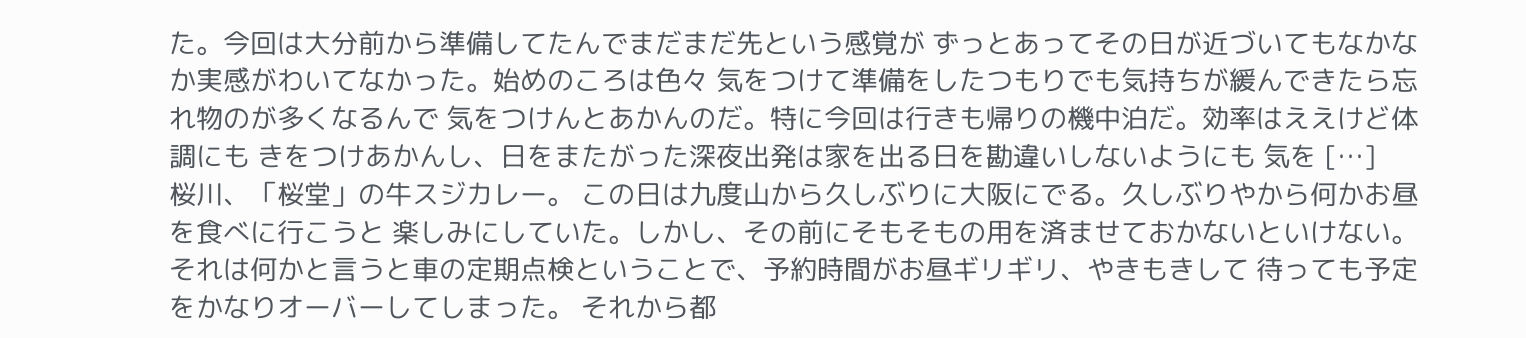た。今回は大分前から準備してたんでまだまだ先という感覚が ずっとあってその日が近づいてもなかなか実感がわいてなかった。始めのころは色々 気をつけて準備をしたつもりでも気持ちが緩んできたら忘れ物のが多くなるんで 気をつけんとあかんのだ。特に今回は行きも帰りの機中泊だ。効率はええけど体調にも きをつけあかんし、日をまたがった深夜出発は家を出る日を勘違いしないようにも 気を […]
桜川、「桜堂」の牛スジカレー。 この日は九度山から久しぶりに大阪にでる。久しぶりやから何かお昼を食べに行こうと 楽しみにしていた。しかし、その前にそもそもの用を済ませておかないといけない。 それは何かと言うと車の定期点検ということで、予約時間がお昼ギリギリ、やきもきして 待っても予定をかなりオーバーしてしまった。 それから都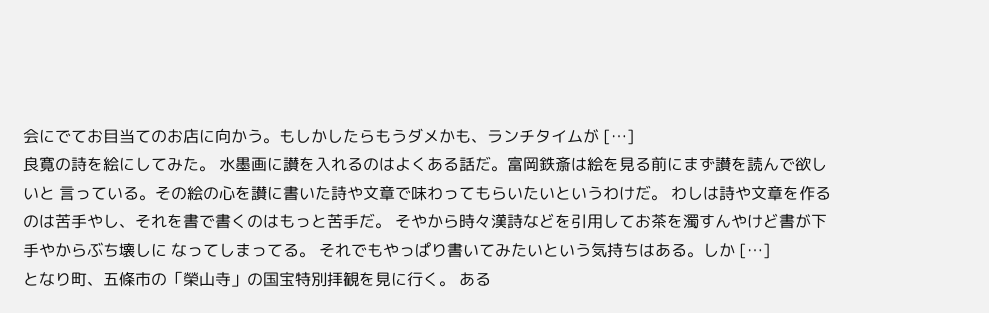会にでてお目当てのお店に向かう。もしかしたらもうダメかも、ランチタイムが […]
良寛の詩を絵にしてみた。 水墨画に讃を入れるのはよくある話だ。富岡鉄斎は絵を見る前にまず讃を読んで欲しいと 言っている。その絵の心を讃に書いた詩や文章で味わってもらいたいというわけだ。 わしは詩や文章を作るのは苦手やし、それを書で書くのはもっと苦手だ。 そやから時々漢詩などを引用してお茶を濁すんやけど書が下手やからぶち壊しに なってしまってる。 それでもやっぱり書いてみたいという気持ちはある。しか […]
となり町、五條市の「榮山寺」の国宝特別拝観を見に行く。 ある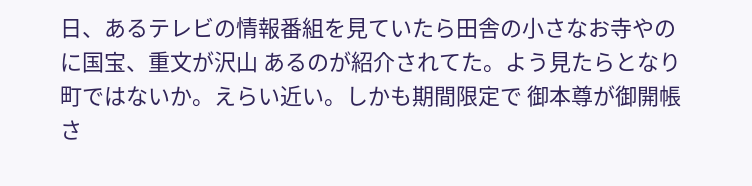日、あるテレビの情報番組を見ていたら田舎の小さなお寺やのに国宝、重文が沢山 あるのが紹介されてた。よう見たらとなり町ではないか。えらい近い。しかも期間限定で 御本尊が御開帳さ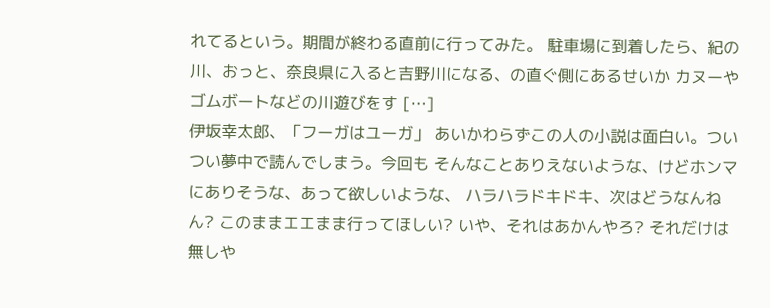れてるという。期間が終わる直前に行ってみた。 駐車場に到着したら、紀の川、おっと、奈良県に入ると吉野川になる、の直ぐ側にあるせいか カヌーやゴムボートなどの川遊びをす […]
伊坂幸太郎、「フーガはユーガ」 あいかわらずこの人の小説は面白い。ついつい夢中で読んでしまう。今回も そんなことありえないような、けどホンマにありそうな、あって欲しいような、 ハラハラドキドキ、次はどうなんねん? このままエエまま行ってほしい? いや、それはあかんやろ? それだけは無しや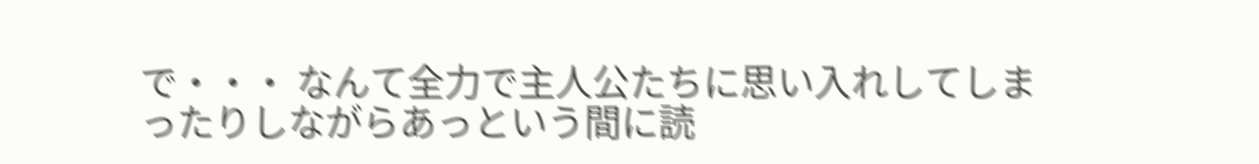で・・・ なんて全力で主人公たちに思い入れしてしまったりしながらあっという間に読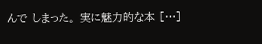んで しまった。 実に魅力的な本 […]